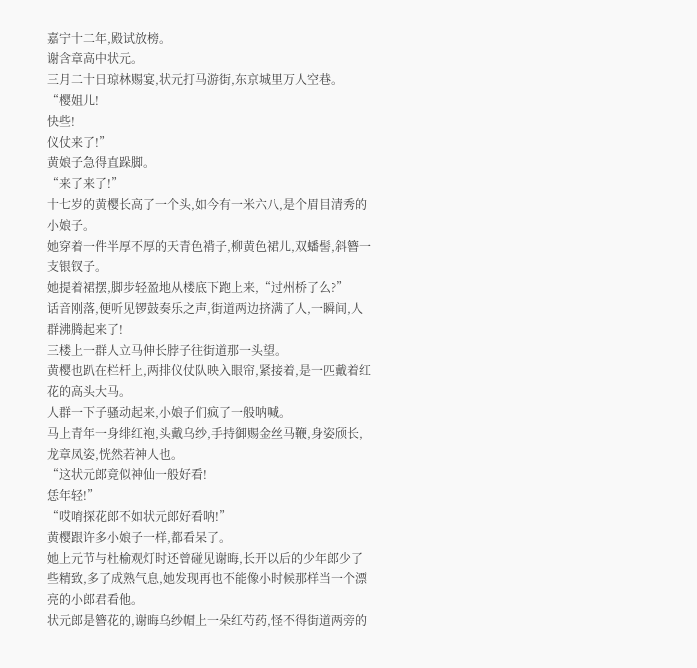嘉宁十二年,殿试放榜。
谢含章高中状元。
三月二十日琼林赐宴,状元打马游街,东京城里万人空巷。
“樱姐儿!
快些!
仪仗来了!”
黄娘子急得直跺脚。
“来了来了!”
十七岁的黄樱长高了一个头,如今有一米六八,是个眉目清秀的小娘子。
她穿着一件半厚不厚的天青色褙子,柳黄色裙儿,双蟠髻,斜簪一支银钗子。
她提着裙摆,脚步轻盈地从楼底下跑上来,“过州桥了么?”
话音刚落,便听见锣鼓奏乐之声,街道两边挤满了人,一瞬间,人群沸腾起来了!
三楼上一群人立马伸长脖子往街道那一头望。
黄樱也趴在栏杆上,两排仪仗队映入眼帘,紧接着,是一匹戴着红花的高头大马。
人群一下子骚动起来,小娘子们疯了一般呐喊。
马上青年一身绯红袍,头戴乌纱,手持御赐金丝马鞭,身姿颀长,龙章凤姿,恍然若神人也。
“这状元郎竟似神仙一般好看!
恁年轻!”
“哎唷探花郎不如状元郎好看呐!”
黄樱跟许多小娘子一样,都看呆了。
她上元节与杜榆观灯时还曾碰见谢晦,长开以后的少年郎少了些精致,多了成熟气息,她发现再也不能像小时候那样当一个漂亮的小郎君看他。
状元郎是簪花的,谢晦乌纱帽上一朵红芍药,怪不得街道两旁的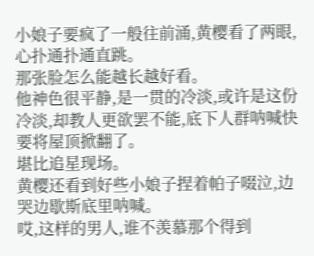小娘子要疯了一般往前涌,黄樱看了两眼,心扑通扑通直跳。
那张脸怎么能越长越好看。
他神色很平静,是一贯的冷淡,或许是这份冷淡,却教人更欲罢不能,底下人群呐喊快要将屋顶掀翻了。
堪比追星现场。
黄樱还看到好些小娘子捏着帕子啜泣,边哭边歇斯底里呐喊。
哎,这样的男人,谁不羡慕那个得到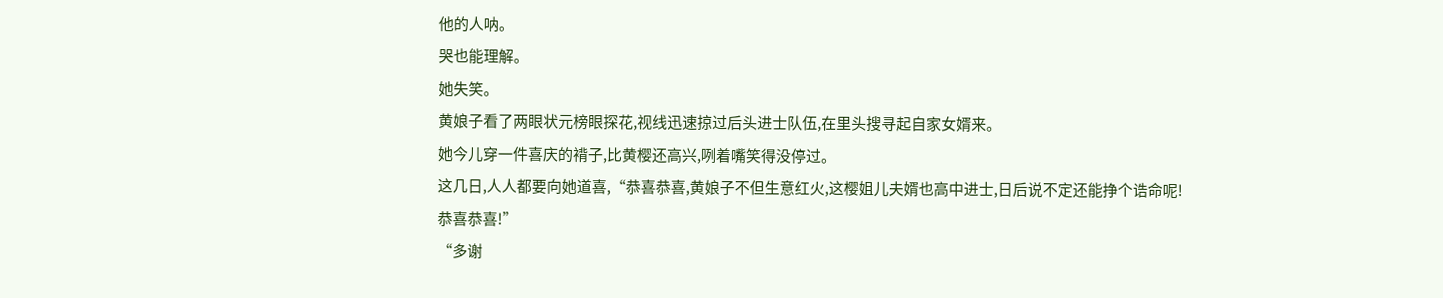他的人呐。
哭也能理解。
她失笑。
黄娘子看了两眼状元榜眼探花,视线迅速掠过后头进士队伍,在里头搜寻起自家女婿来。
她今儿穿一件喜庆的褙子,比黄樱还高兴,咧着嘴笑得没停过。
这几日,人人都要向她道喜,“恭喜恭喜,黄娘子不但生意红火,这樱姐儿夫婿也高中进士,日后说不定还能挣个诰命呢!
恭喜恭喜!”
“多谢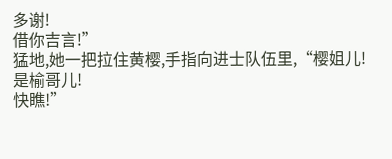多谢!
借你吉言!”
猛地,她一把拉住黄樱,手指向进士队伍里,“樱姐儿!
是榆哥儿!
快瞧!”